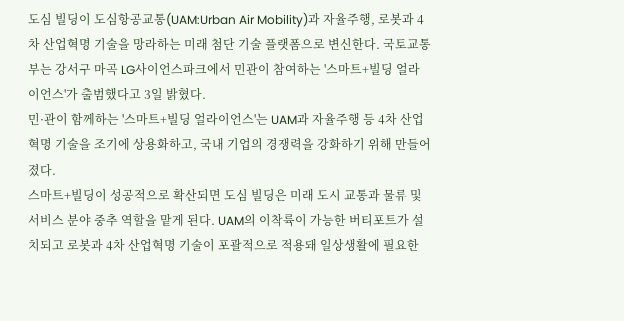도심 빌딩이 도심항공교통(UAM:Urban Air Mobility)과 자율주행, 로봇과 4차 산업혁명 기술을 망라하는 미래 첨단 기술 플랫폼으로 변신한다. 국토교통부는 강서구 마곡 LG사이언스파크에서 민관이 참여하는 '스마트+빌딩 얼라이언스'가 출범했다고 3일 밝혔다.
민·관이 함께하는 '스마트+빌딩 얼라이언스'는 UAM과 자율주행 등 4차 산업혁명 기술을 조기에 상용화하고, 국내 기업의 경쟁력을 강화하기 위해 만들어졌다.
스마트+빌딩이 성공적으로 확산되면 도심 빌딩은 미래 도시 교통과 물류 및 서비스 분야 중추 역할을 맡게 된다. UAM의 이착륙이 가능한 버티포트가 설치되고 로봇과 4차 산업혁명 기술이 포괄적으로 적용돼 일상생활에 필요한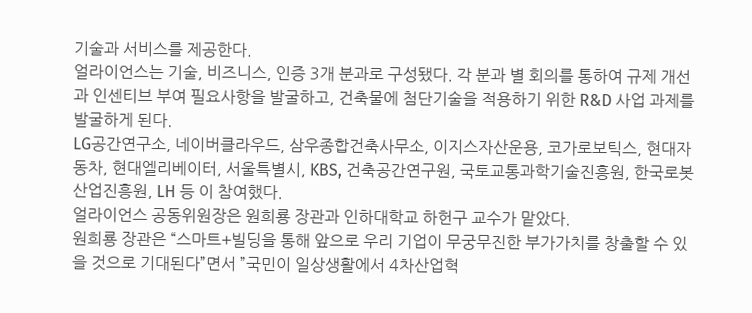기술과 서비스를 제공한다.
얼라이언스는 기술, 비즈니스, 인증 3개 분과로 구성됐다. 각 분과 별 회의를 통하여 규제 개선과 인센티브 부여 필요사항을 발굴하고, 건축물에 첨단기술을 적용하기 위한 R&D 사업 과제를 발굴하게 된다.
LG공간연구소, 네이버클라우드, 삼우종합건축사무소, 이지스자산운용, 코가로보틱스, 현대자동차, 현대엘리베이터, 서울특별시, KBS, 건축공간연구원, 국토교통과학기술진흥원, 한국로봇산업진흥원, LH 등 이 참여했다.
얼라이언스 공동위원장은 원희룡 장관과 인하대학교 하헌구 교수가 맡았다.
원희룡 장관은 “스마트+빌딩을 통해 앞으로 우리 기업이 무궁무진한 부가가치를 창출할 수 있을 것으로 기대된다”면서 ”국민이 일상생활에서 4차산업혁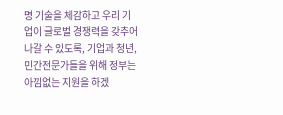명 기술을 체감하고 우리 기업이 글로벌 경쟁력을 갖추어 나갈 수 있도록, 기업과 청년, 민간전문가들을 위해 정부는 아낌없는 지원을 하겠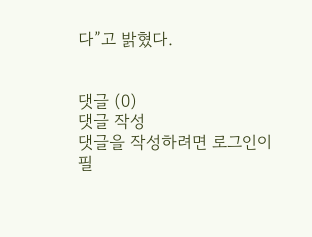다”고 밝혔다.


댓글 (0)
댓글 작성
댓글을 작성하려면 로그인이 필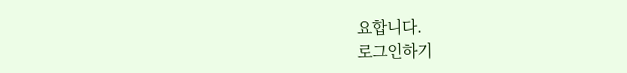요합니다.
로그인하기